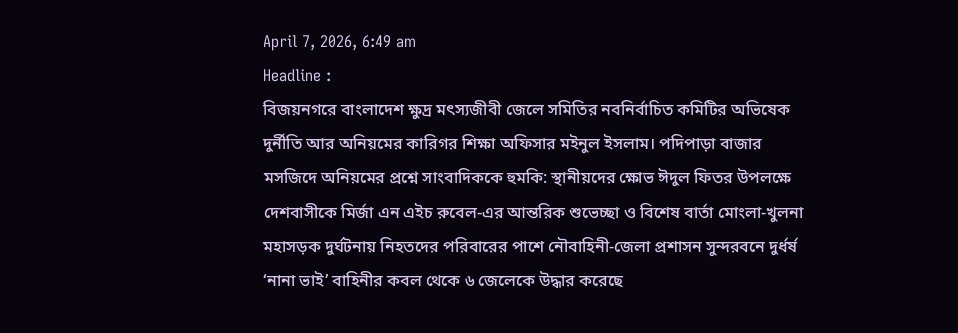April 7, 2026, 6:49 am
Headline :
বিজয়নগরে বাংলাদেশ ক্ষুদ্র মৎস্যজীবী জেলে সমিতির নবনির্বাচিত কমিটির অভিষেক দুর্নীতি আর অনিয়মের কারিগর শিক্ষা অফিসার মইনুল ইসলাম। পদিপাড়া বাজার মসজিদে অনিয়মের প্রশ্নে সাংবাদিককে হুমকি: স্থানীয়দের ক্ষোভ ঈদুল ফিতর উপলক্ষে দেশবাসীকে মির্জা এন এইচ রুবেল-এর আন্তরিক শুভেচ্ছা ও বিশেষ বার্তা মোংলা-খুলনা মহাসড়ক দুর্ঘটনায় নিহতদের পরিবারের পাশে নৌবাহিনী-জেলা প্রশাসন সুন্দরবনে দুর্ধর্ষ ‘নানা ভাই’ বাহিনীর কবল থেকে ৬ জেলেকে উদ্ধার করেছে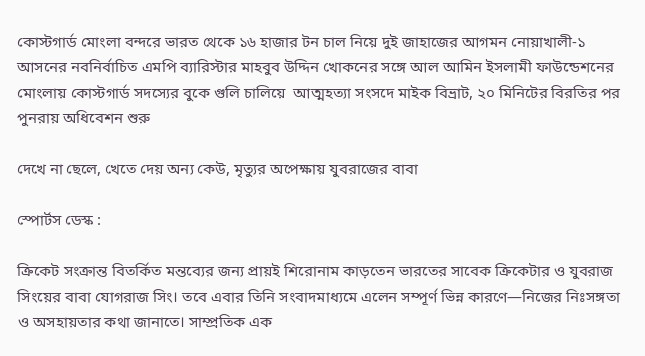কোস্টগার্ড মোংলা বন্দরে ভারত থেকে ১৬ হাজার টন চাল নিয়ে দুই জাহাজের আগমন নোয়াখালী-১ আসনের নবনির্বাচিত এমপি ব্যারিস্টার মাহবুব উদ্দিন খোকনের সঙ্গে আল আমিন ইসলামী ফাউন্ডেশনের মোংলায় কোস্টগার্ড সদস্যের বুকে গুলি চালিয়ে  আত্মহত্যা সংসদে মাইক বিভ্রাট, ২০ মিনিটের বিরতির পর পুনরায় অধিবেশন শুরু

দেখে না ছেলে, খেতে দেয় অন্য কেউ, মৃত্যুর অপেক্ষায় যুবরাজের বাবা

স্পোর্টস ডেস্ক :

ক্রিকেট সংক্রান্ত বিতর্কিত মন্তব্যের জন্য প্রায়ই শিরোনাম কাড়তেন ভারতের সাবেক ক্রিকেটার ও যুবরাজ সিংয়ের বাবা যোগরাজ সিং। তবে এবার তিনি সংবাদমাধ্যমে এলেন সম্পূর্ণ ভিন্ন কারণে—নিজের নিঃসঙ্গতা ও অসহায়তার কথা জানাতে। সাম্প্রতিক এক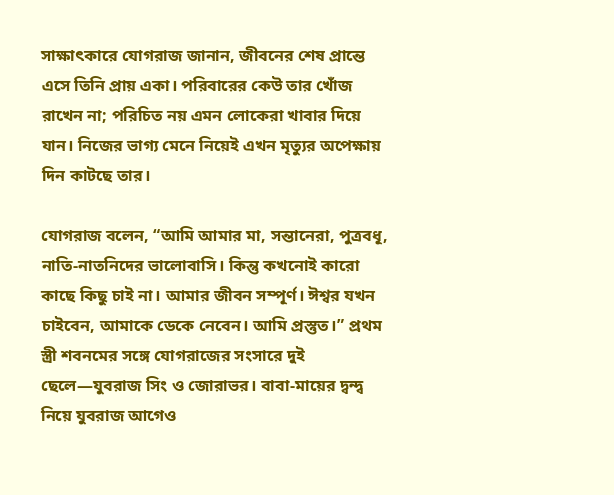সাক্ষাৎকারে যোগরাজ জানান, জীবনের শেষ প্রান্তে এসে তিনি প্রায় একা। পরিবারের কেউ তার খোঁজ রাখেন না; পরিচিত নয় এমন লোকেরা খাবার দিয়ে যান। নিজের ভাগ্য মেনে নিয়েই এখন মৃত্যুর অপেক্ষায় দিন কাটছে তার।

যোগরাজ বলেন, “আমি আমার মা, সন্তানেরা, পুত্রবধূ, নাতি-নাতনিদের ভালোবাসি। কিন্তু কখনোই কারো কাছে কিছু চাই না। আমার জীবন সম্পূর্ণ। ঈশ্বর যখন চাইবেন, আমাকে ডেকে নেবেন। আমি প্রস্তুত।” প্রথম স্ত্রী শবনমের সঙ্গে যোগরাজের সংসারে দুই ছেলে—যুবরাজ সিং ও জোরাভর। বাবা-মায়ের দ্বন্দ্ব নিয়ে যুবরাজ আগেও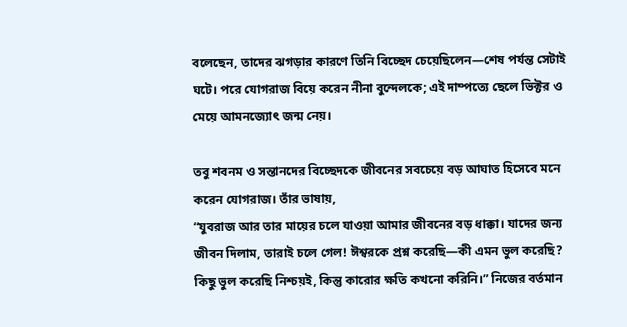বলেছেন, তাদের ঝগড়ার কারণে তিনি বিচ্ছেদ চেয়েছিলেন—শেষ পর্যন্ত সেটাই ঘটে। পরে যোগরাজ বিয়ে করেন নীনা বুন্দেলকে; এই দাম্পত্যে ছেলে ভিক্টর ও মেয়ে আমনজ্যোৎ জন্ম নেয়।

তবু শবনম ও সন্তানদের বিচ্ছেদকে জীবনের সবচেয়ে বড় আঘাত হিসেবে মনে করেন যোগরাজ। তাঁর ভাষায়,
“যুবরাজ আর তার মায়ের চলে যাওয়া আমার জীবনের বড় ধাক্কা। যাদের জন্য জীবন দিলাম, তারাই চলে গেল! ঈশ্বরকে প্রশ্ন করেছি—কী এমন ভুল করেছি? কিছু ভুল করেছি নিশ্চয়ই, কিন্তু কারোর ক্ষতি কখনো করিনি।” নিজের বর্তমান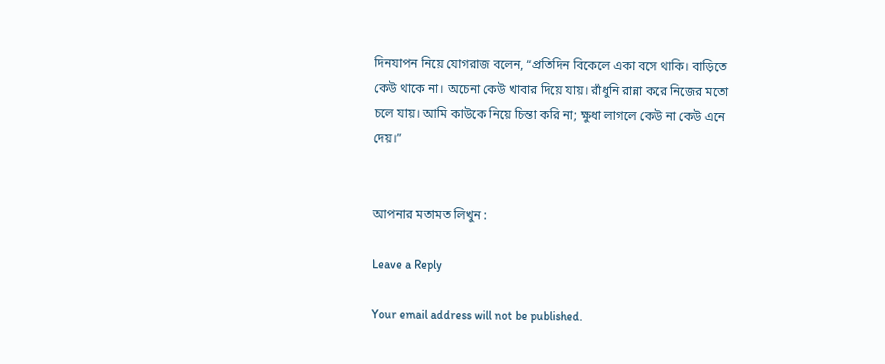দিনযাপন নিয়ে যোগরাজ বলেন, “প্রতিদিন বিকেলে একা বসে থাকি। বাড়িতে কেউ থাকে না। অচেনা কেউ খাবার দিয়ে যায়। রাঁধুনি রান্না করে নিজের মতো চলে যায়। আমি কাউকে নিয়ে চিন্তা করি না; ক্ষুধা লাগলে কেউ না কেউ এনে দেয়।”


আপনার মতামত লিখুন :

Leave a Reply

Your email address will not be published.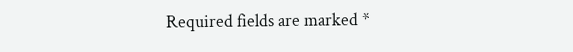Required fields are marked *